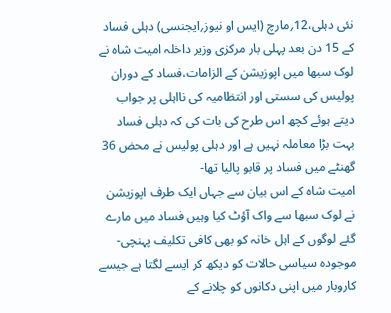نئی دہلی،12؍مارچ (ایس او نیوز؍ایجنسی) دہلی فساد کے 15 دن بعد پہلی بار مرکزی وزیر داخلہ امیت شاہ نے لوک سبھا میں اپوزیشن کے الزامات،فساد کے دوران پولیس کی سستی اور انتظامیہ کی نااہلی پر جواب دیتے ہوئے کچھ اس طرح کی بات کی کہ دہلی فساد بہت بڑا معاملہ نہیں ہے اور دہلی پولیس نے محض 36 گھنٹے میں فساد پر قابو پالیا تھا-
امیت شاہ کے اس بیان سے جہاں ایک طرف اپوزیشن نے لوک سبھا سے واک آؤٹ کیا وہیں فساد میں مارے گئے لوگوں کے اہل خانہ کو بھی کافی تکلیف پہنچی- موجودہ سیاسی حالات کو دیکھ کر ایسے لگتا ہے جیسے کاروبار میں اپنی دکانوں کو چلانے کے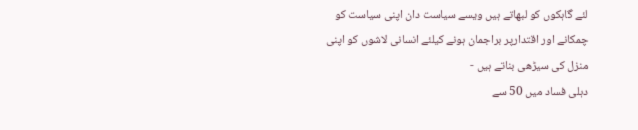لئے گاہکوں کو لبھاتے ہیں ویسے سیاست دان اپنی سیاست کو چمکانے اور اقتدارپر براجمان ہونے کیلئے انسانی لاشوں کو اپنی منزل کی سیڑھی بناتے ہیں -
دہلی فساد میں 50 سے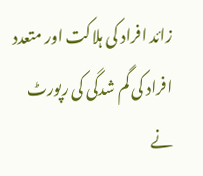زائد افراد کی ہلاکت اور متعدد افراد کی گم شدگی کی رپورٹ نے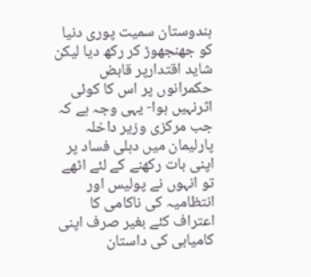ہندوستان سمیت پوری دنیا کو جھنجھوڑ کر رکھ دیا لیکن شاید اقتدارپر قابض حکمرانوں پر اس کا کوئی اثرنہیں ہوا- یہی وجہ ہے کہ جب مرکزی وزیر داخلہ پارلیمان میں دہلی فساد پر اپنی بات رکھنے کے لئے اٹھے تو انہوں نے پولیس اور انتظامیہ کی ناکامی کا اعتراف کئے بغیر صرف اپنی کامیابی کی داستان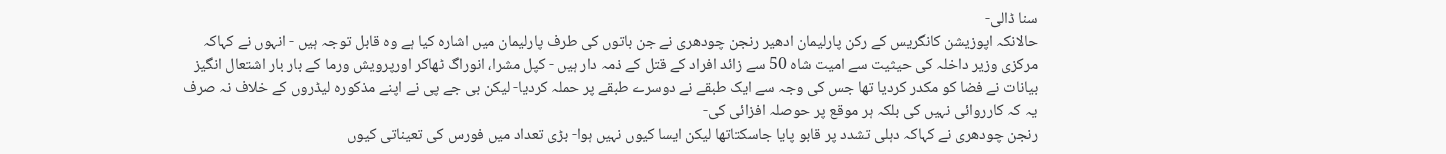سنا ڈالی-
حالانکہ اپوزیشن کانگریس کے رکن پارلیمان ادھیر رنجن چودھری نے جن باتوں کی طرف پارلیمان میں اشارہ کیا ہے وہ قابل توجہ ہیں - انہوں نے کہاکہ مرکزی وزیر داخلہ کی حیثیت سے امیت شاہ 50 سے زائد افراد کے قتل کے ذمہ دار ہیں - کپل مشرا، انوراگ ٹھاکر اورپرویش ورما کے بار بار اشتعال انگیز بیانات نے فضا کو مکدر کردیا تھا جس کی وجہ سے ایک طبقے نے دوسرے طبقے پر حملہ کردیا- لیکن بی جے پی نے اپنے مذکورہ لیڈروں کے خلاف نہ صرف یہ کہ کارروائی نہیں کی بلکہ ہر موقع پر حوصلہ افزائی کی-
رنجن چودھری نے کہاکہ دہلی تشدد پر قابو پایا جاسکتاتھا لیکن ایسا کیوں نہیں ہوا- بڑی تعداد میں فورس کی تعیناتی کیوں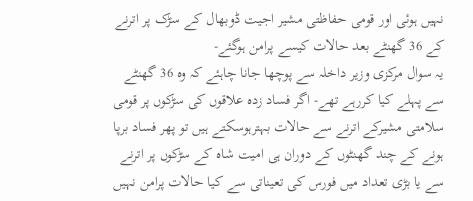نہیں ہوئی اور قومی حفاظتی مشیر اجیت ڈوبھال کے سڑک پر اترنے کے 36 گھنٹے بعد حالات کیسے پرامن ہوگئے-
یہ سوال مرکزی وزیر داخلہ سے پوچھا جانا چاہئے کہ وہ 36 گھنٹے سے پہلے کیا کررہے تھے- اگر فساد زدہ علاقوں کی سڑکوں پر قومی سلامتی مشیرکے اترنے سے حالات بہترہوسکتے ہیں تو پھر فساد برپا ہونے کے چند گھنٹوں کے دوران ہی امیت شاہ کے سڑکوں پر اترنے سے یا بڑی تعداد میں فورس کی تعیناتی سے کیا حالات پرامن نہیں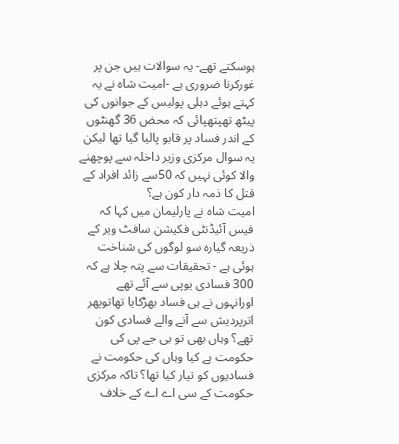ہوسکتے تھے- یہ سوالات ہیں جن پر غورکرنا ضروری ہے -امیت شاہ نے یہ کہتے ہوئے دہلی پولیس کے جوانوں کی پیٹھ تھپتھپائی کہ محض 36 گھنٹوں کے اندر فساد پر قابو پالیا گیا تھا لیکن یہ سوال مرکزی وزیر داخلہ سے پوچھنے والا کوئی نہیں کہ 50سے زائد افراد کے قتل کا ذمہ دار کون ہے؟
امیت شاہ نے پارلیمان میں کہا کہ فیس آئیڈنٹی فکیشن سافٹ ویر کے ذریعہ گیارہ سو لوگوں کی شناخت ہوئی ہے - تحقیقات سے پتہ چلا ہے کہ 300 فسادی یوپی سے آئے تھے اورانہوں نے ہی فساد بھڑکایا تھاتوپھر اترپردیش سے آنے والے فسادی کون تھے؟ وہاں بھی تو بی جے پی کی حکومت ہے کیا وہاں کی حکومت نے فسادیوں کو تیار کیا تھا؟ تاکہ مرکزی حکومت کے سی اے اے کے خلاف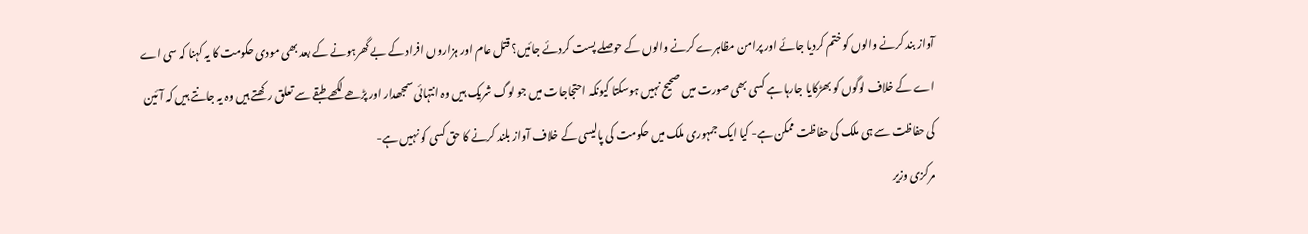آواز بند کرنے والوں کو ختم کردیا جائے اور پرامن مظاہرے کرنے والوں کے حوصلے پست کردئے جائیں؟ قتل عام اور ہزاروں افراد کے بے گھرہونے کے بعد بھی مودی حکومت کا یہ کہنا کہ سی اے اے کے خلاف لوگوں کو بھڑکایا جارہا ہے کسی بھی صورت میں صحیح نہیں ہوسکتا کیونکہ احتجاجات میں جو لوگ شریک ہیں وہ انتہائی سمجھدار اور پڑھے لکھے طبقے سے تعلق رکھتے ہیں وہ یہ جانتے ہیں کہ آئین کی حفاظت سے ہی ملک کی حفاظت ممکن ہے- کیا ایک جمہوری ملک میں حکومت کی پالیسی کے خلاف آواز بلند کرنے کا حق کسی کو نہیں ہے-
مرکزی وزیر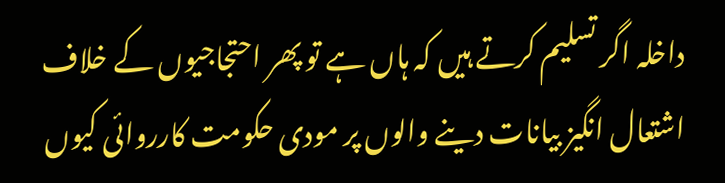داخلہ اگر تسلیم کرتے ہیں کہ ہاں ہے تو پھر احتجاجیوں کے خلاف اشتعال انگیز بیانات دینے والوں پر مودی حکومت کارروائی کیوں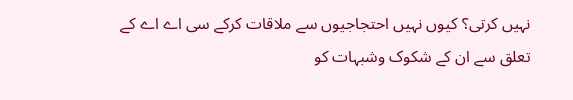نہیں کرتی؟ کیوں نہیں احتجاجیوں سے ملاقات کرکے سی اے اے کے تعلق سے ان کے شکوک وشبہات کو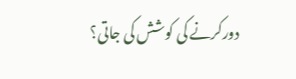دورکرنے کی کوشش کی جاتی؟